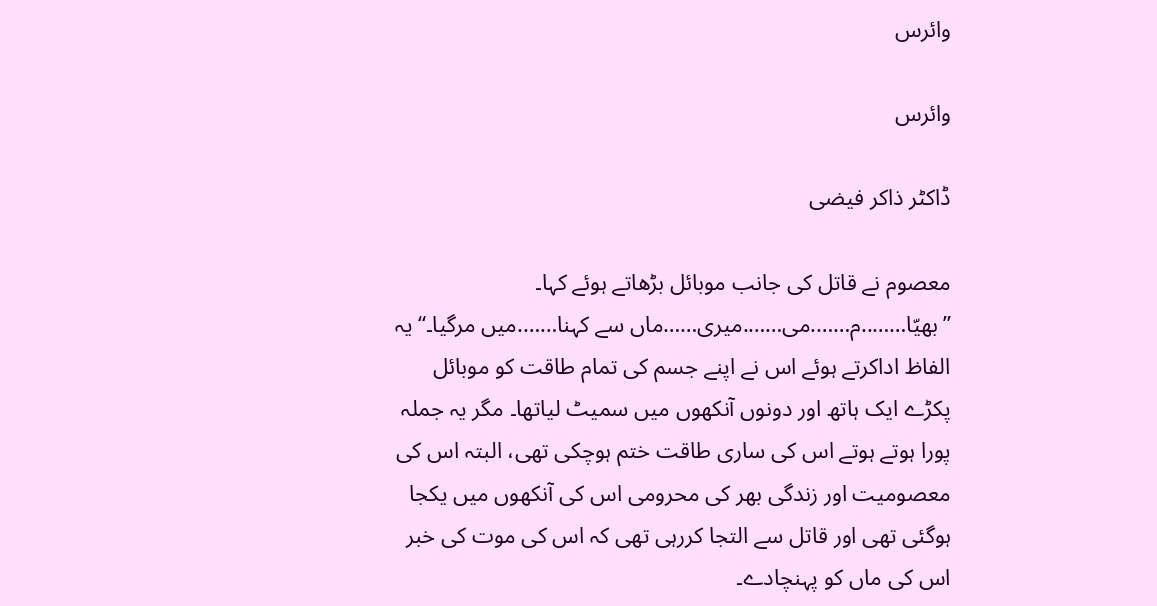وائرس

وائرس

ڈاکٹر ذاکر فیضی

معصوم نے قاتل کی جانب موبائل بڑھاتے ہوئے کہا۔ ”بھیّا……..م…….می…….میری……ماں سے کہنا…….میں مرگیا۔“ یہ الفاظ اداکرتے ہوئے اس نے اپنے جسم کی تمام طاقت کو موبائل پکڑے ایک ہاتھ اور دونوں آنکھوں میں سمیٹ لیاتھا۔ مگر یہ جملہ پورا ہوتے ہوتے اس کی ساری طاقت ختم ہوچکی تھی، البتہ اس کی معصومیت اور زندگی بھر کی محرومی اس کی آنکھوں میں یکجا ہوگئی تھی اور قاتل سے التجا کررہی تھی کہ اس کی موت کی خبر اس کی ماں کو پہنچادے۔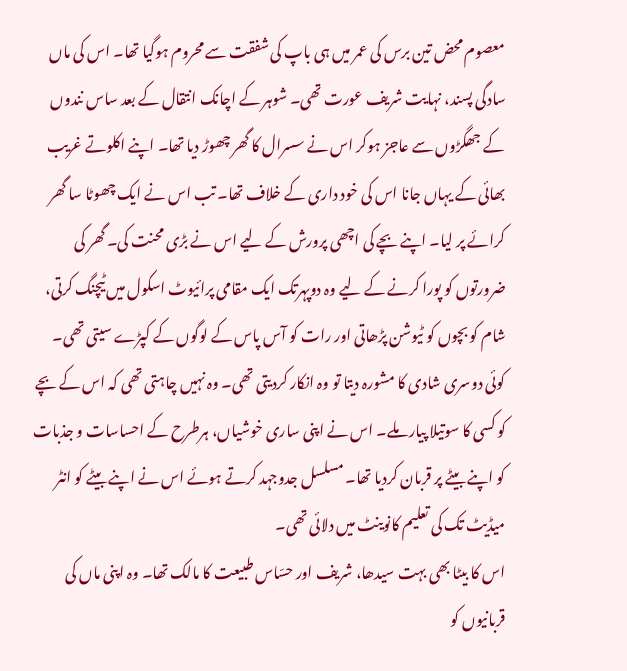معصوم محض تین برس کی عمر میں ہی باپ کی شفقت سے محروم ہوگیا تھا۔ اس کی ماں سادگی پسند، نہایت شریف عورت تھی۔ شوہر کے اچانک انتقال کے بعد ساس نندوں کے جھگڑوں سے عاجز ہوکر اس نے سسرال کا گھر چھوڑ دیا تھا۔ اپنے اکلوتے غریب بھائی کے یہاں جانا اس کی خود داری کے خلاف تھا۔ تب اس نے ایک چھوٹا سا گھر کرائے پر لیا۔ اپنے بچے کی اچھی پرورش کے لیے اس نے بڑی محنت کی۔ گھر کی ضرورتوں کو پورا کرنے کے لیے وہ دوپہرتک ایک مقامی پرائیوٹ اسکول میں ٹیچنگ کرتی، شام کو بچوں کو ٹیوشن پڑھاتی اور رات کو آس پاس کے لوگوں کے کپڑے سیتی تھی۔ کوئی دوسری شادی کا مشورہ دیتا تو وہ انکار کردیتی تھی۔ وہ نہیں چاہتی تھی کہ اس کے بچے کو کسی کا سوتیلا پیار ملے۔ اس نے اپنی ساری خوشیاں، ہرطرح کے احساسات و جذبات کو اپنے بیٹے پر قربان کردیا تھا۔ مسلسل جدوجہد کرتے ہوئے اس نے اپنے بیٹے کو انٹر میڈیٹ تک کی تعلیم کانوینٹ میں دلائی تھی۔
اس کا بیٹا بھی بہت سیدھا، شریف اور حسّاس طبیعت کا مالک تھا۔ وہ اپنی ماں کی قربانیوں کو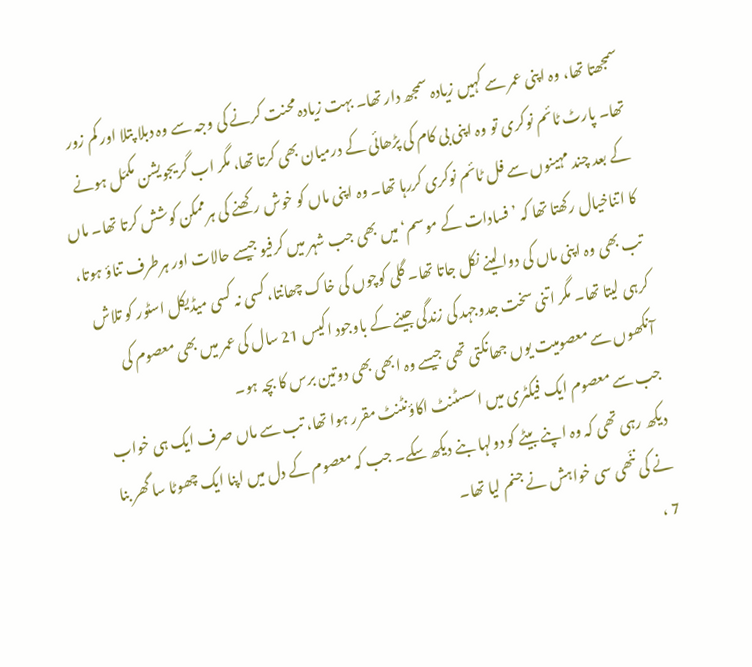سمجھتا تھا، وہ اپنی عمر سے کہیں زیادہ سمجھ دار تھا۔ بہت زیادہ محنت کرنے کی وجہ سے وہ دبلا پتلا اور کم زور تھا۔ پارٹ ٹائم نوکری تو وہ اپنی بی کام کی پڑھائی کے درمیان بھی کرتا تھا، مگر اب گریجویشن مکمّل ہونے کے بعد چند مہینوں سے فل ٹائم نوکری کررہا تھا۔ وہ اپنی ماں کو خوش رکھنے کی ہرممکن کوشش کرتا تھا۔ ماں کا اتناخیال رکھتا تھا کہ ’فسادات کے موسم‘ میں بھی جب شہر میں کرفیو جیسے حالات اور ہرطرف تناؤ ہوتا، تب بھی وہ اپنی ماں کی دوا لینے نکل جاتا تھا۔ گلی کوچوں کی خاک چھانتا، کسی نہ کسی میڈیکل اسٹور کو تلاش کرہی لیتا تھا۔ مگر اتنی سخت جدوجہد کی زندگی جینے کے باوجود اکیس 21 سال کی عمر میں بھی معصوم کی آنکھوں سے معصومیت یوں جھانکتی تھی جیسے وہ ابھی بھی دوتین برس کا بچہ ہو۔
جب سے معصوم ایک فیکٹری میں اسسٹنٹ اکاؤنٹنٹ مقرر ہوا تھا، تب سے ماں صرف ایک ہی خواب دیکھ رہی تھی کہ وہ اپنے بیٹے کو دولہا بنے دیکھ سکے۔ جب کہ معصوم کے دل میں اپنا ایک چھوٹا سا گھر بنا نے کی ننّھی سی خواہش نے جنم لیا تھا۔
7 ،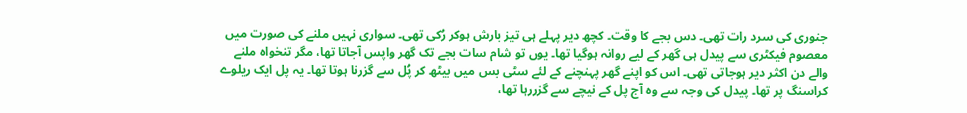جنوری کی سرد رات تھی۔ دس بجے کا وقت۔ کچھ دیر پہلے ہی تیز بارش ہوکر رُکی تھی۔ سواری نہیں ملنے کی صورت میں معصوم فیکٹری سے پیدل ہی گھر کے لیے روانہ ہوگیا تھا۔ یوں تو شام سات بجے تک گھر واپس آجاتا تھا، مگر تنخواہ ملنے والے دن اکثر دیر ہوجاتی تھی۔ اس کو اپنے گھر پہنچنے کے لئے سٹی بس میں بیٹھ کر پُل سے گزرنا ہوتا تھا۔ یہ پل ایک ریلوے کراسنگ پر تھا۔ پیدل کی وجہ سے وہ آج پل کے نیچے سے گزررہا تھا،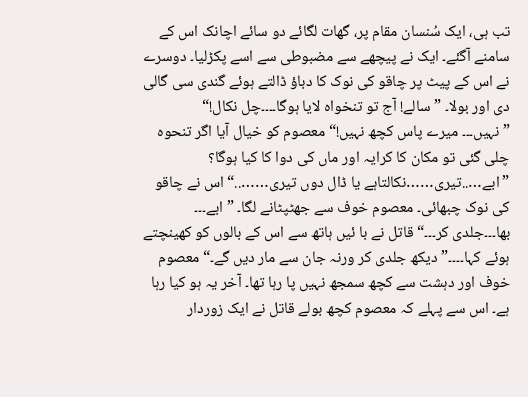تب ہی، ایک سُنسان مقام پر، گھات لگائے دو سائے اچانک اس کے سامنے آگئے۔ ایک نے پیچھے سے مضبوطی سے اسے پکڑلیا۔ دوسرے نے اس کے پیٹ پر چاقو کی نوک کا دباؤ ڈالتے ہوئے گندی سی گالی دی اور بولا۔ ”سالے! آج تو تنخواہ لایا ہوگا۔۔۔۔چل نکال!“
”نہیں۔۔۔ میرے پاس کچھ نہیں!“ معصوم کو خیال آیا اگر تنحوہ چلی گئی تو مکان کا کرایہ اور ماں کی دوا کا کیا ہوگا؟
”ابے…..تیری……نکالتاہے یا ڈال دوں تیری……..“ اس نے چاقو کی نوک چبھائی۔ معصوم خوف سے جھٹپٹانے لگا۔ ”ابے۔۔۔ بھا۔۔۔جلدی کر۔۔۔“ قاتل نے با ئیں ہاتھ سے اس کے بالوں کو کھینچتے ہوئے کہا۔۔۔۔”دیکھ جلدی کر ورنہ جان سے مار دیں گے۔“ معصوم خوف اور دہشت سے کچھ سمجھ نہیں پا رہا تھا۔ آخر یہ ہو کیا رہا ہے۔ اس سے پہلے کہ معصوم کچھ بولے قاتل نے ایک زوردار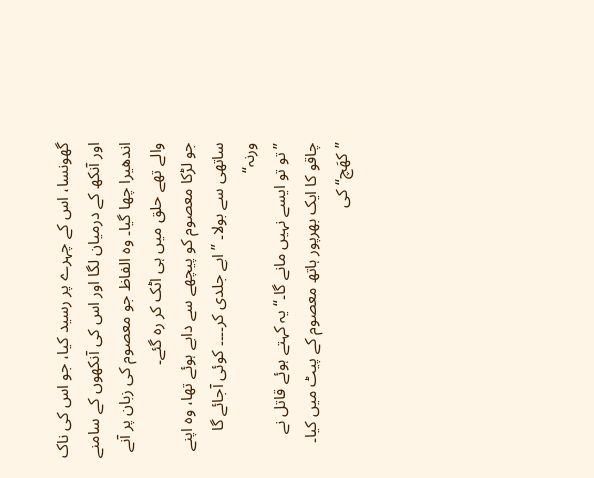گھونسا، اس کے چہرے پر رسید کیا، جو اس کی ناک اور آنکھ کے درمیان لگا اور اس کی آنکھوں کے سامنے اندھیرا چھا گیا۔ وہ الفاظ جو معصوم کی زبان پر آنے والے تھے حلق میں ہی اٹک کر رہ گئے۔
جو لڑکا معصوم کو پیچھے سے دابے ہوئے تھا، وہ اپنے ساتھی سے بولا۔ ”ابے جلدی کر۔۔۔۔ کوئی آجائے گا ورنہ“
”تو تو ایسے نہیں مانے گا۔“ یہ کہتے ہوئے قاتل نے چاقو کا ایک بھرپور ہاتھ معصوم کے پیٹ میں کیا۔
”کھَچ“ کی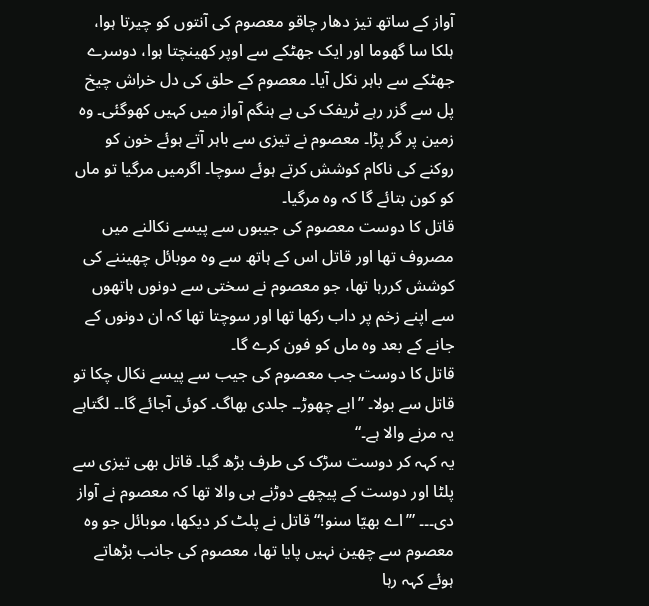آواز کے ساتھ تیز دھار چاقو معصوم کی آنتوں کو چیرتا ہوا، ہلکا سا گھوما اور ایک جھٹکے سے اوپر کھینچتا ہوا، دوسرے جھٹکے سے باہر نکل آیا۔ معصوم کے حلق کی دل خراش چیخ پل سے گزر رہے ٹریفک کی بے ہنگم آواز میں کہیں کھوگئی۔ وہ زمین پر گر پڑا۔ معصوم نے تیزی سے باہر آتے ہوئے خون کو روکنے کی ناکام کوشش کرتے ہوئے سوچا۔ اگرمیں مرگیا تو ماں کو کون بتائے گا کہ وہ مرگیا۔
قاتل کا دوست معصوم کی جیبوں سے پیسے نکالنے میں مصروف تھا اور قاتل اس کے ہاتھ سے وہ موبائل چھیننے کی کوشش کررہا تھا، جو معصوم نے سختی سے دونوں ہاتھوں سے اپنے زخم پر داب رکھا تھا اور سوچتا تھا کہ ان دونوں کے جانے کے بعد وہ ماں کو فون کرے گا۔
قاتل کا دوست جب معصوم کی جیب سے پیسے نکال چکا تو قاتل سے بولا۔ ”ابے چھوڑ۔۔ جلدی بھاگ۔ کوئی آجائے گا۔۔ لگتاہے یہ مرنے والا ہے۔“
یہ کہہ کر دوست سڑک کی طرف بڑھ گیا۔ قاتل بھی تیزی سے پلٹا اور دوست کے پیچھے دوڑنے ہی والا تھا کہ معصوم نے آواز دی۔۔۔ ”’اے بھیّا سنو!“ قاتل نے پلٹ کر دیکھا، موبائل جو وہ معصوم سے چھین نہیں پایا تھا، معصوم کی جانب بڑھاتے ہوئے کہہ رہا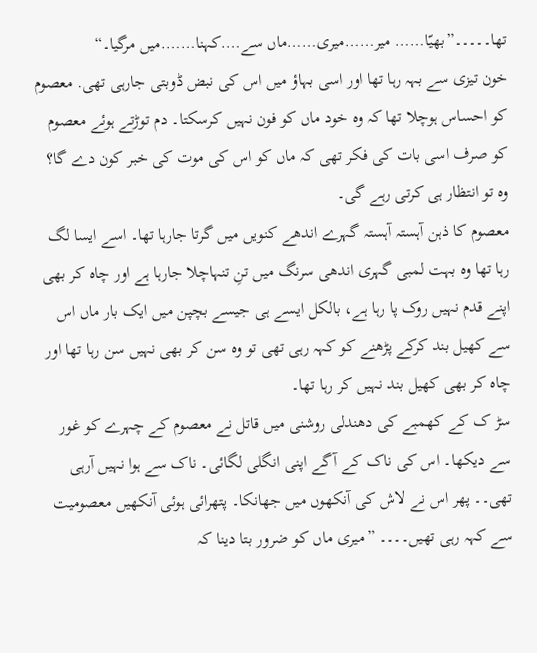تھا۔۔۔۔۔”بھیّا…… میر……میری……ماں سے….کہنا…….میں مرگیا۔“
خون تیزی سے بہہ رہا تھا اور اسی بہاؤ میں اس کی نبض ڈوبتی جارہی تھی. معصوم کو احساس ہوچلا تھا کہ وہ خود ماں کو فون نہیں کرسکتا۔ دم توڑتے ہوئے معصوم کو صرف اسی بات کی فکر تھی کہ ماں کو اس کی موت کی خبر کون دے گا؟ وہ تو انتظار ہی کرتی رہے گی۔
معصوم کا ذہن آہستہ آہستہ گہرے اندھے کنویں میں گرتا جارہا تھا۔ اسے ایسا لگ رہا تھا وہ بہت لمبی گہری اندھی سرنگ میں تنِ تنہاچلا جارہا ہے اور چاہ کر بھی اپنے قدم نہیں روک پا رہا ہے، بالکل ایسے ہی جیسے بچپن میں ایک بار ماں اس سے کھیل بند کرکے پڑھنے کو کہہ رہی تھی تو وہ سن کر بھی نہیں سن رہا تھا اور چاہ کر بھی کھیل بند نہیں کر رہا تھا۔
سڑ ک کے کھمبے کی دھندلی روشنی میں قاتل نے معصوم کے چہرے کو غور سے دیکھا۔ اس کی ناک کے آگے اپنی انگلی لگائی۔ ناک سے ہوا نہیں آرہی تھی۔۔ پھر اس نے لاش کی آنکھوں میں جھانکا۔ پتھرائی ہوئی آنکھیں معصومیت سے کہہ رہی تھیں۔۔۔۔ ”میری ماں کو ضرور بتا دینا کہ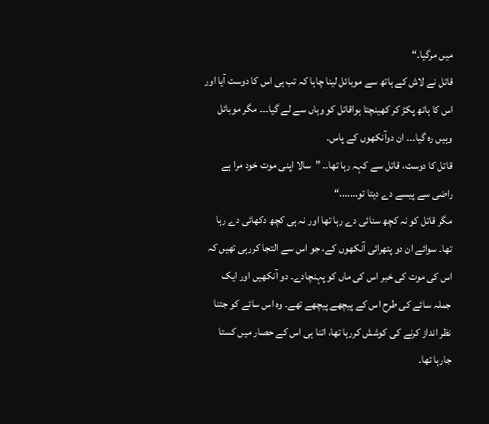میں مرگیا۔“
قاتل نے لاش کے ہاتھ سے موبائل لینا چاہا کہ تب ہی اس کا دوست آیا اور اس کا ہاتھ پکڑ کر کھینچتا ہواقاتل کو وہاں سے لے گیا۔۔۔ مگر موبائل وہیں رہ گیا۔۔۔ ان دوآنکھوں کے پاس۔
قاتل کا دوست، قاتل سے کہہ رہا تھا۔۔ ”سالا اپنی موت خود مرا ہے راضی سے پیسے دے دیتا تو…….“
مگر قاتل کو نہ کچھ سنائی دے رہا تھا اور نہ ہی کچھ دکھائی دے رہا تھا۔ سوائے ان دو پتھرائی آنکھوں کے، جو اس سے التجا کررہی تھیں کہ اس کی موت کی خبر اس کی ماں کو پہنچادے۔ دو آنکھیں اور ایک جملہ سائے کی طرح اس کے پیچھے پیچھے تھے۔ وہ اس سائے کو جتنا نظر انداز کرنے کی کوشش کررہا تھا، اتنا ہی اس کے حصار میں کستا جارہا تھا۔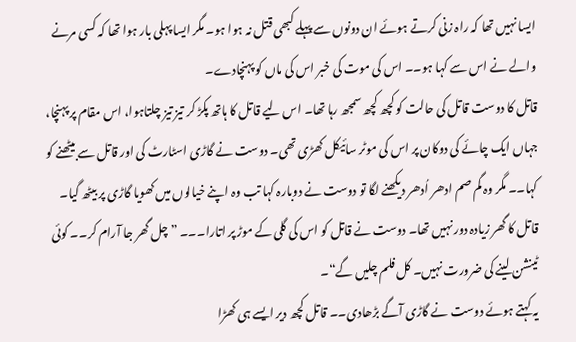ایسا نہیں تھا کہ راہ زنی کرتے ہوئے ان دونوں سے پہلے کبھی قتل نہ ہوا ہو۔ مگر ایسا پہلی بار ہوا تھا کہ کسی مرنے والے نے اس سے کہا ہو۔۔ اس کی موت کی خبر اس کی ماں کو پہنچادے۔
قاتل کا دوست قاتل کی حالت کو کچھ کچھ سمجھ رہا تھا۔ اس لیے قاتل کا ہاتھ پکڑ کر تیز تیز چلتاہوا، اس مقام پر پہنچا، جہاں ایک چائے کی دوکان پر اس کی موٹر سائیکل کھڑی تھی۔ دوست نے گاڑی اسٹارٹ کی اور قاتل سے بیٹھنے کو کہا۔۔ مگر وہ گم صم ادھر اُدھر دیکھنے لگا تو دوست نے دوبارہ کہا تب وہ اپنے خیالوں میں کھویا گاڑی پر بیٹھ گیا۔
قاتل کا گھر زیادہ دور نہیں تھا۔ دوست نے قاتل کو اس کی گلی کے موڑ پر اتارا۔۔۔ ”چل گھر جا آرام کر۔۔ کوئی ٹینشن لینے کی ضرورت نہیں۔ کل فلم چلیں گے“۔
یہ کہتے ہوئے دوست نے گاڑی آگے بڑھادی۔۔ قاتل کچھ دیر ایسے ہی کھڑا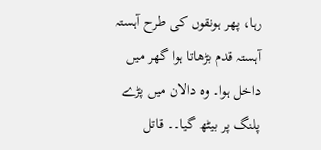رہا، پھر ہونقوں کی طرح آہستہ آہستہ قدم بڑھاتا ہوا گھر میں داخل ہوا۔ وہ دالان میں پڑے پلنگ پر بیٹھ گیا۔۔ قاتل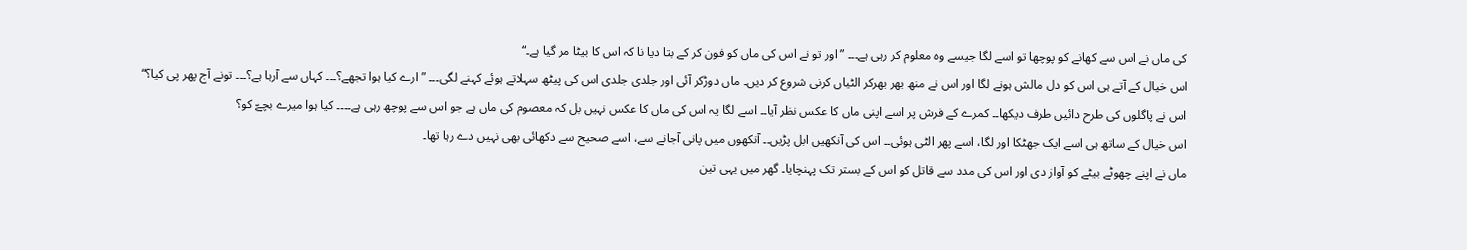کی ماں نے اس سے کھانے کو پوچھا تو اسے لگا جیسے وہ معلوم کر رہی ہے۔۔۔ ”اور تو نے اس کی ماں کو فون کر کے بتا دیا نا کہ اس کا بیٹا مر گیا ہے۔“
اس خیال کے آتے ہی اس کو دل مالش ہونے لگا اور اس نے منھ بھر بھرکر الٹیاں کرنی شروع کر دیں۔ ماں دوڑکر آئی اور جلدی جلدی اس کی پیٹھ سہلاتے ہوئے کہنے لگی۔۔۔ ”ارے کیا ہوا تجھے؟۔۔۔ کہاں سے آرہا ہے؟۔۔۔ تونے آج پھر پی کیا؟“
اس نے پاگلوں کی طرح دائیں طرف دیکھا۔۔ کمرے کے فرش پر اسے اپنی ماں کا عکس نظر آیا۔۔ اسے لگا یہ اس کی ماں کا عکس نہیں بل کہ معصوم کی ماں ہے جو اس سے پوچھ رہی ہے۔۔۔۔ کیا ہوا میرے بچےّ کو؟
اس خیال کے ساتھ ہی اسے ایک جھٹکا اور لگا، اسے پھر الٹی ہوئی۔۔ اس کی آنکھیں ابل پڑیں۔۔ آنکھوں میں پانی آجانے سے، اسے صحیح سے دکھائی بھی نہیں دے رہا تھا۔
ماں نے اپنے چھوٹے بیٹے کو آواز دی اور اس کی مدد سے قاتل کو اس کے بستر تک پہنچایا۔ گھر میں یہی تین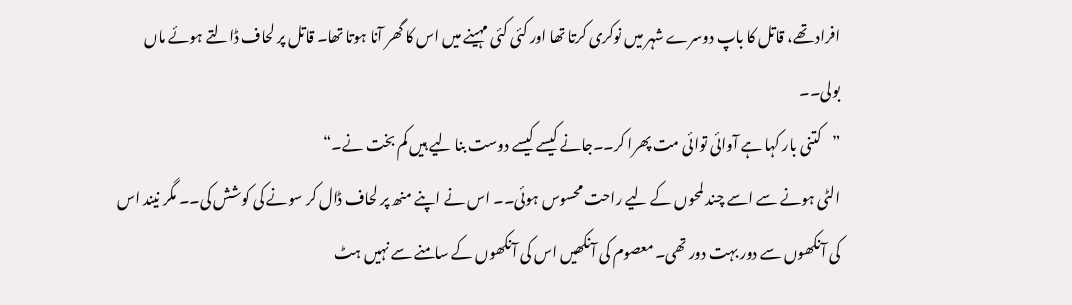افراد تھے، قاتل کا باپ دوسرے شہر میں نوکری کرتا تھا اور کئی کئی مہینے میں اس کا گھر آنا ہوتا تھا۔ قاتل پر لحاف ڈالتے ہوئے ماں بولی۔۔
”کتنی بار کہا ہے آوائی توائی مت پھرا کر۔۔جانے کیسے کیسے دوست بنا لیے ہیں کم بخت نے۔“
الٹی ہونے سے اسے چند لمحوں کے لیے راحت محسوس ہوئی۔۔ اس نے اپنے منھ پر لحاف ڈال کر سونے کی کوشش کی۔۔ مگر نیند اس کی آنکھوں سے دور بہت دور تھی۔ معصوم کی آنکھیں اس کی آنکھوں کے سامنے سے نہیں ہٹ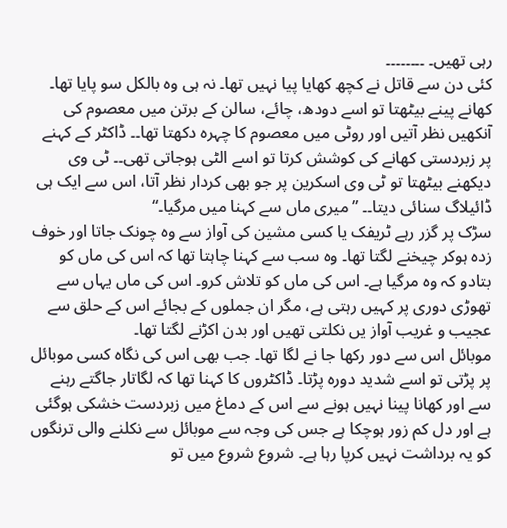رہی تھیں۔ ۔۔۔۔۔۔۔۔
کئی دن سے قاتل نے کچھ کھایا پیا نہیں تھا۔ نہ ہی وہ بالکل سو پایا تھا۔ کھانے پینے بیٹھتا تو اسے دودھ، چائے، سالن کے برتن میں معصوم کی آنکھیں نظر آتیں اور روٹی میں معصوم کا چہرہ دکھتا تھا۔۔ ڈاکٹر کے کہنے پر زبردستی کھانے کی کوشش کرتا تو اسے الٹی ہوجاتی تھی۔۔ ٹی وی دیکھنے بیٹھتا تو ٹی وی اسکرین پر جو بھی کردار نظر آتا، اس سے ایک ہی ڈائیلاگ سنائی دیتا۔۔ ”میری ماں سے کہنا میں مرگیا۔“
سڑک پر گزر رہے ٹریفک یا کسی مشین کی آواز سے وہ چونک جاتا اور خوف زدہ ہوکر چیخنے لگتا تھا۔ وہ سب سے کہنا چاہتا تھا کہ اس کی ماں کو بتادو کہ وہ مرگیا ہے۔ اس کی ماں کو تلاش کرو۔ اس کی ماں یہاں سے تھوڑی دوری پر کہیں رہتی ہے، مگر ان جملوں کے بجائے اس کے حلق سے عجیب و غریب آواز یں نکلتی تھیں اور بدن اکڑنے لگتا تھا۔
موبائل اس سے دور رکھا جا نے لگا تھا۔ جب بھی اس کی نگاہ کسی موبائل پر پڑتی تو اسے شدید دورہ پڑتا۔ ڈاکٹروں کا کہنا تھا کہ لگاتار جاگتے رہنے سے اور کھانا پینا نہیں ہونے سے اس کے دماغ میں زبردست خشکی ہوگئی ہے اور دل کم زور ہوچکا ہے جس کی وجہ سے موبائل سے نکلنے والی ترنگوں کو یہ برداشت نہیں کرپا رہا ہے۔ شروع شروع میں تو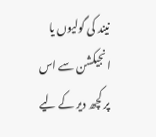نیند کی گولیوں یا انجیکشن سے اس پر کچھ دیر کے لیے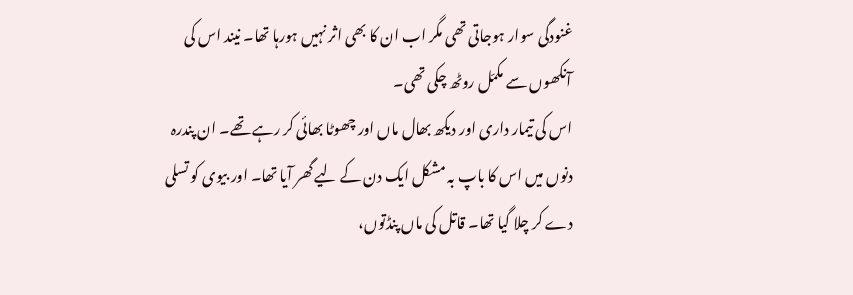غنودگی سوار ہوجاتی تھی مگر اب ان کا بھی اثر نہیں ہورہا تھا۔ نیند اس کی آنکھوں سے مکمّل روٹھ چکی تھی۔
اس کی تیمار داری اور دیکھ بھال ماں اور چھوٹا بھائی کر رہے تھے۔ ان پندرہ دنوں میں اس کا باپ بہ مشکل ایک دن کے لیے گھر آیا تھا۔ اور بیوی کو تسلی دے کر چلا گیا تھا۔ قاتل کی ماں پنڈتوں،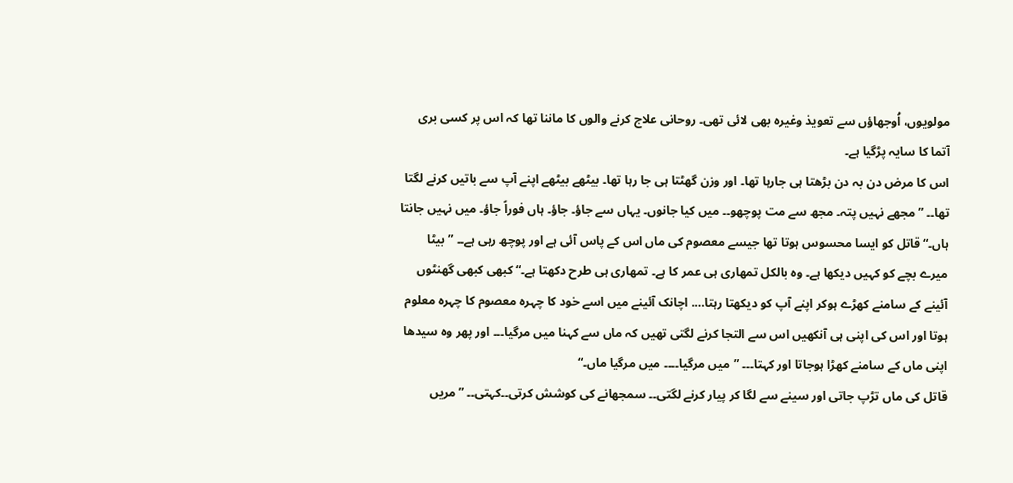مولویوں، اُوجھاؤں سے تعویذ وغیرہ بھی لائی تھی۔ روحانی علاج کرنے والوں کا ماننا تھا کہ اس پر کسی بری آتما کا سایہ پڑگیا ہے۔
اس کا مرض دن بہ دن بڑھتا ہی جارہا تھا۔ اور وزن گھٹتا ہی جا رہا تھا۔ بیٹھے بیٹھے اپنے آپ سے باتیں کرنے لگتا تھا۔۔ ”مجھے نہیں پتہ۔ مجھ سے مت پوچھو۔۔ میں کیا جانوں۔ یہاں سے جاؤ۔ جاؤ۔ ہاں فوراً جاؤ۔ میں نہیں جانتا ہاں۔“ قاتل کو ایسا محسوس ہوتا تھا جیسے معصوم کی ماں اس کے پاس آئی ہے اور پوچھ رہی ہے۔۔ ”بیٹا میرے بچے کو کہیں دیکھا ہے۔ وہ بالکل تمھاری ہی عمر کا ہے۔ تمھاری ہی طرح دکھتا ہے۔“ کبھی کبھی گھنٹوں آئینے کے سامنے کھڑے ہوکر اپنے آپ کو دیکھتا رہتا…. اچانک آئینے میں اسے خود کا چہرہ معصوم کا چہرہ معلوم ہوتا اور اس کی اپنی ہی آنکھیں اس سے التجا کرنے لگتی تھیں کہ ماں سے کہنا میں مرگیا۔۔۔ اور پھر وہ سیدھا اپنی ماں کے سامنے کھڑا ہوجاتا اور کہتا۔۔۔ ”میں مرگیا۔۔۔۔ میں مرگیا ماں۔“
قاتل کی ماں تڑپ جاتی اور سینے سے لگا کر پیار کرنے لگتی۔۔ سمجھانے کی کوشش کرتی۔۔کہتی۔۔ ”مریں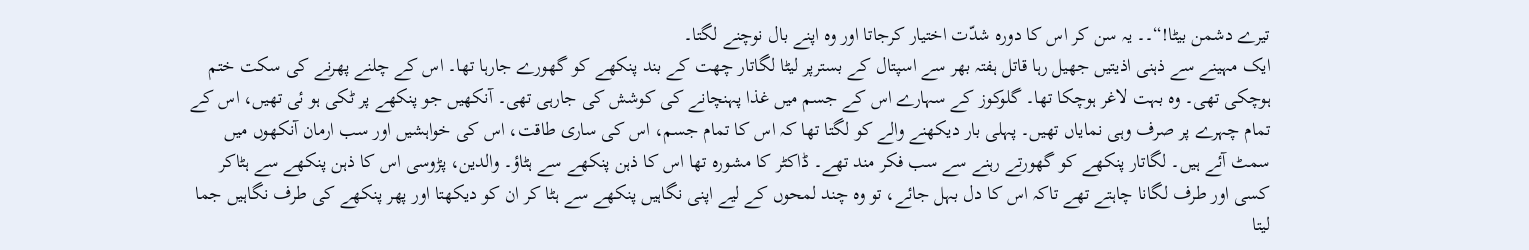تیرے دشمن بیٹا!“۔۔ یہ سن کر اس کا دورہ شدّت اختیار کرجاتا اور وہ اپنے بال نوچنے لگتا۔
ایک مہینے سے ذہنی اذیتیں جھیل رہا قاتل ہفتہ بھر سے اسپتال کے بسترپر لیٹا لگاتار چھت کے بند پنکھے کو گھورے جارہا تھا۔ اس کے چلنے پھرنے کی سکت ختم ہوچکی تھی۔ وہ بہت لاغر ہوچکا تھا۔ گلوکوز کے سہارے اس کے جسم میں غذا پہنچانے کی کوشش کی جارہی تھی۔ آنکھیں جو پنکھے پر ٹکی ہو ئی تھیں، اس کے تمام چہرے پر صرف وہی نمایاں تھیں۔ پہلی بار دیکھنے والے کو لگتا تھا کہ اس کا تمام جسم، اس کی ساری طاقت، اس کی خواہشیں اور سب ارمان آنکھوں میں سمٹ آئے ہیں۔ لگاتار پنکھے کو گھورتے رہنے سے سب فکر مند تھے۔ ڈاکٹر کا مشورہ تھا اس کا ذہن پنکھے سے ہٹاؤ۔ والدین، پڑوسی اس کا ذہن پنکھے سے ہٹاکر کسی اور طرف لگانا چاہتے تھے تاکہ اس کا دل بہل جائے، تو وہ چند لمحوں کے لیے اپنی نگاہیں پنکھے سے ہٹا کر ان کو دیکھتا اور پھر پنکھے کی طرف نگاہیں جما لیتا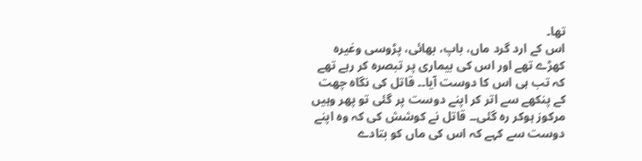تھا۔
اس کے ارد گرد ماں، باپ، بھائی، پڑوسی وغیرہ کھڑے تھے اور اس کی بیماری پر تبصرہ کر رہے تھے کہ تب ہی اس کا دوست آیا۔۔ قاتل کی نگاہ چھت کے پنکھے سے اتر کر اپنے دوست پر گئی تو پھر وہیں مرکوز ہوکر رہ گئی۔۔ قاتل نے کوشش کی کہ وہ اپنے دوست سے کہے کہ اس کی ماں کو بتادے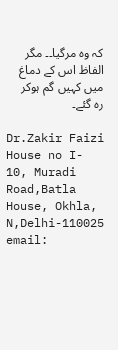کہ وہ مرگیا۔۔ مگر الفاظ اس کے دماغ میں کہیں گم ہوکر رہ گئے۔

Dr.Zakir Faizi
House no I- 10, Muradi Road,Batla House, Okhla,
N,Delhi-110025
email: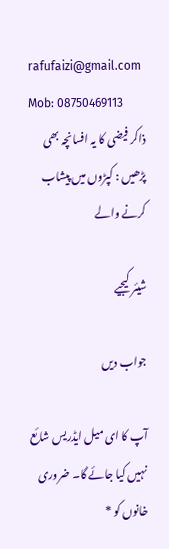rafufaizi@gmail.com
Mob: 08750469113
ذاکر فیضی کا یہ افسانچہ بھی پڑھیں : کپڑوں میں پیشاب کرنے والے

شیئر کیجیے

جواب دیں

آپ کا ای میل ایڈریس شائع نہیں کیا جائے گا۔ ضروری خانوں کو *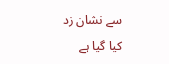سے نشان زد کیا گیا ہے